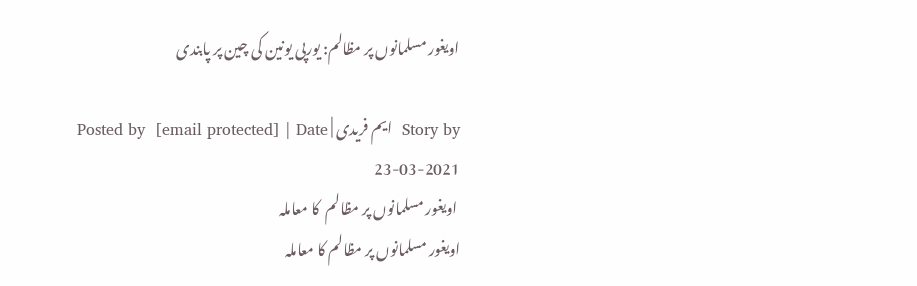اویغور مسلمانوں پر مظالم: یورپی یونین کی چین پر پابندی

Story by  ایم فریدی | Posted by  [email protected] | Date 23-03-2021
 اویغور مسلمانوں پر مظالم  کا معاملہ
اویغور مسلمانوں پر مظالم کا معاملہ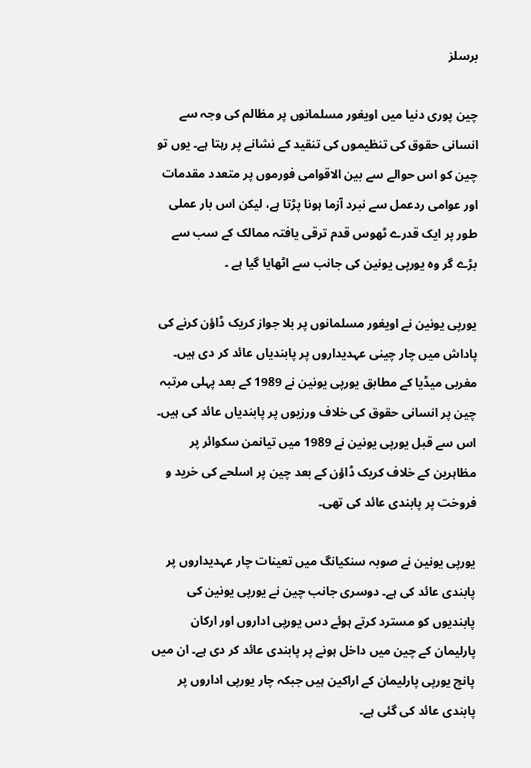برسلز

چین پوری دنیا میں اویغور مسلمانوں پر مظالم کی وجہ سے انسانی حقوق کی تنظیموں کی تنقید کے نشانے پر رہتا ہے۔ یوں تو چین کو اس حوالے سے بین الاقوامی فورموں پر متعدد مقدمات اور عوامی ردعمل سے نبرد آزما ہونا پڑتا ہے، لیکن اس بار عملی طور پر ایک قدرے ٹھوس قدم ترقی یافتہ ممالک کے سب سے بڑے گر وه یورپی یونین کی جانب سے اٹھایا گیا ہے ۔

یورپی یونین نے اویغور مسلمانوں پر بلا جواز کریک ڈاؤن کرنے کی پاداش میں چار چینی عہدیداروں پر پابندیاں عائد کر دی ہیں۔ مغربی میڈیا کے مطابق یورپی یونین نے 1989 کے بعد پہلی مرتبہ چین پر انسانی حقوق کی خلاف ورزیوں پر پابندیاں عائد کی ہیں۔ اس سے قبل یورپی یونین نے 1989 میں تیانمن سکوائر پر مظاہرین کے خلاف کریک ڈاؤن کے بعد چین پر اسلحے کی خرید و فروخت پر پابندی عائد کی تھی۔

یورپی یونین نے صوبہ سنکیانگ میں تعینات چار عہدیداروں پر پابندی عائد کی ہے۔ دوسری جانب چین نے یورپی یونین کی پابندیوں کو مسترد کرتے ہوئے دس یورپی اداروں اور ارکان پارلیمان کے چین میں داخل ہونے پر پابندی عائد کر دی ہے۔ ان میں پانچ یورپی پارلیمان کے اراکین ہیں جبکہ چار یورپی اداروں پر پابندی عائد کی گئی ہے۔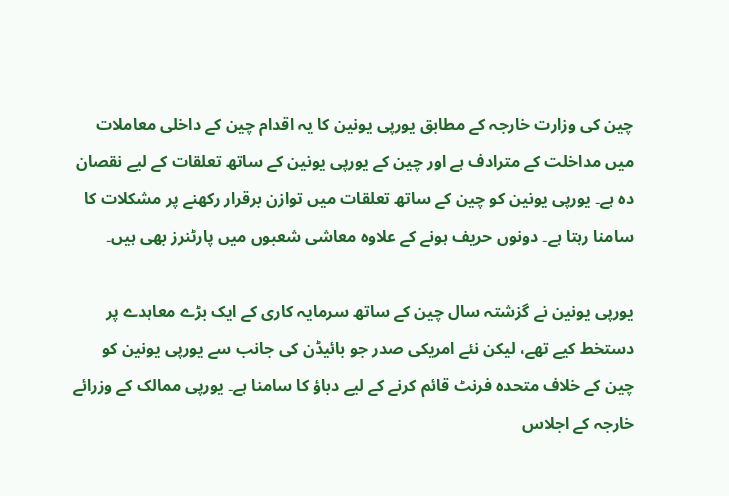چین کی وزارت خارجہ کے مطابق یورپی یونین کا یہ اقدام چین کے داخلی معاملات میں مداخلت کے مترادف ہے اور چین کے یورپی یونین کے ساتھ تعلقات کے لیے نقصان دہ ہے۔ یورپی یونین کو چین کے ساتھ تعلقات میں توازن برقرار رکھنے پر مشکلات کا سامنا رہتا ہے۔ دونوں حریف ہونے کے علاوہ معاشی شعبوں میں پارٹنرز بھی ہیں۔

یورپی یونین نے گزشتہ سال چین کے ساتھ سرمایہ کاری کے ایک بڑے معاہدے پر دستخط کیے تھے، لیکن نئے امریکی صدر جو بائیڈن کی جانب سے یورپی یونین کو چین کے خلاف متحدہ فرنٹ قائم کرنے کے لیے دباؤ کا سامنا ہے۔ یورپی ممالک کے وزرائے خارجہ کے اجلاس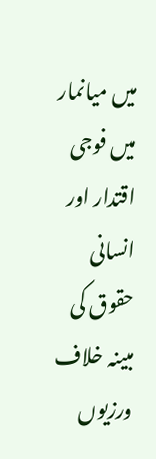میں میانمار میں فوجی اقتدار اور انسانی حقوق کی مبینہ خلاف ورزیوں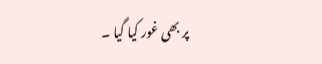پر بھی غور کیا گیا ۔